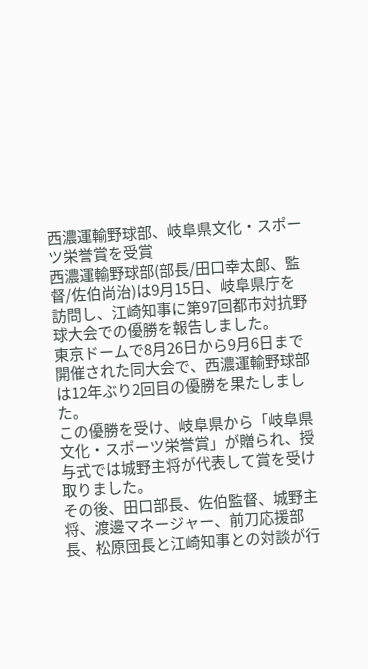西濃運輸野球部、岐阜県文化・スポーツ栄誉賞を受賞
西濃運輸野球部(部長/田口幸太郎、監督/佐伯尚治)は9月15日、岐阜県庁を訪問し、江崎知事に第97回都市対抗野球大会での優勝を報告しました。
東京ドームで8月26日から9月6日まで開催された同大会で、西濃運輸野球部は12年ぶり2回目の優勝を果たしました。
この優勝を受け、岐阜県から「岐阜県文化・スポーツ栄誉賞」が贈られ、授与式では城野主将が代表して賞を受け取りました。
その後、田口部長、佐伯監督、城野主将、渡邊マネージャー、前刀応援部長、松原団長と江崎知事との対談が行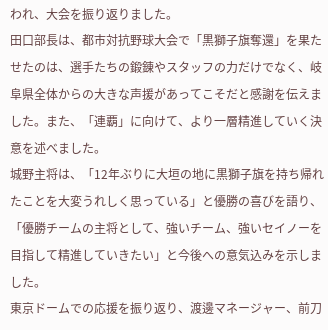われ、大会を振り返りました。
田口部長は、都市対抗野球大会で「黒獅子旗奪還」を果たせたのは、選手たちの鍛錬やスタッフの力だけでなく、岐阜県全体からの大きな声援があってこそだと感謝を伝えました。また、「連覇」に向けて、より一層精進していく決意を述べました。
城野主将は、「12年ぶりに大垣の地に黒獅子旗を持ち帰れたことを大変うれしく思っている」と優勝の喜びを語り、「優勝チームの主将として、強いチーム、強いセイノーを目指して精進していきたい」と今後への意気込みを示しました。
東京ドームでの応援を振り返り、渡邊マネージャー、前刀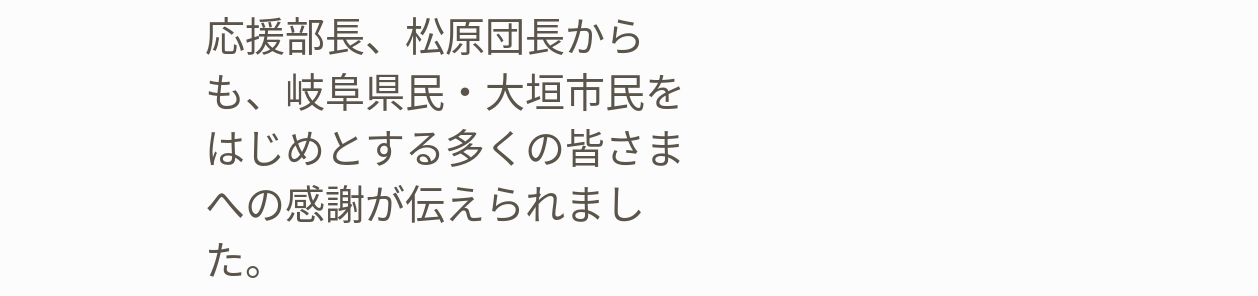応援部長、松原団長からも、岐阜県民・大垣市民をはじめとする多くの皆さまへの感謝が伝えられました。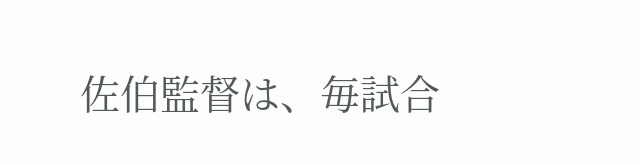佐伯監督は、毎試合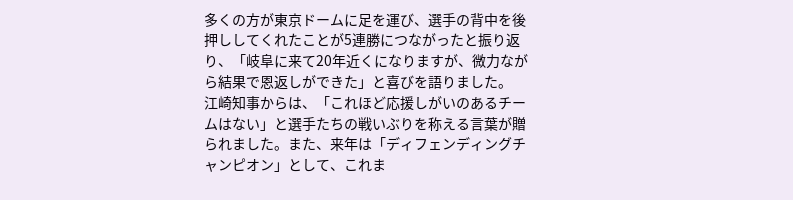多くの方が東京ドームに足を運び、選手の背中を後押ししてくれたことが5連勝につながったと振り返り、「岐阜に来て20年近くになりますが、微力ながら結果で恩返しができた」と喜びを語りました。
江崎知事からは、「これほど応援しがいのあるチームはない」と選手たちの戦いぶりを称える言葉が贈られました。また、来年は「ディフェンディングチャンピオン」として、これま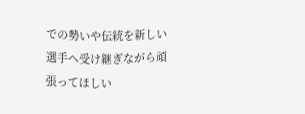での勢いや伝統を新しい選手へ受け継ぎながら頑張ってほしい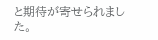と期待が寄せられました。